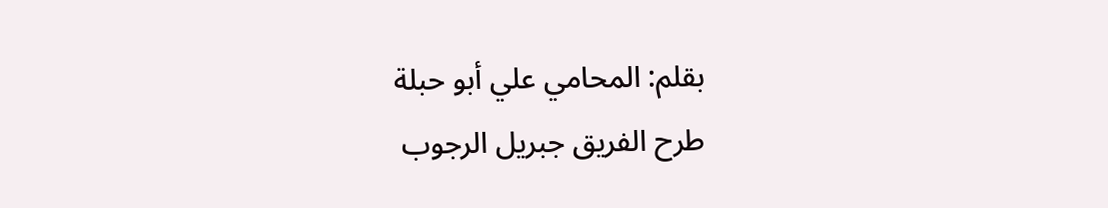بقلم: المحامي علي أبو حبلة
طرح الفريق جبريل الرجوب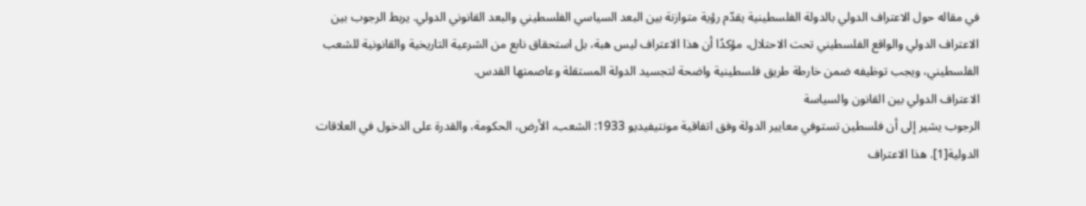في مقاله حول الاعتراف الدولي بالدولة الفلسطينية يقدّم رؤية متوازنة بين البعد السياسي الفلسطيني والبعد القانوني الدولي. يربط الرجوب بين الاعتراف الدولي والواقع الفلسطيني تحت الاحتلال، مؤكدًا أن هذا الاعتراف ليس هبة، بل استحقاق نابع من الشرعية التاريخية والقانونية للشعب الفلسطيني، ويجب توظيفه ضمن خارطة طريق فلسطينية واضحة لتجسيد الدولة المستقلة وعاصمتها القدس.
الاعتراف الدولي بين القانون والسياسة
الرجوب يشير إلى أن فلسطين تستوفي معايير الدولة وفق اتفاقية مونتيفيديو 1933: الشعب، الأرض، الحكومة، والقدرة على الدخول في العلاقات الدولية[1]. هذا الاعتراف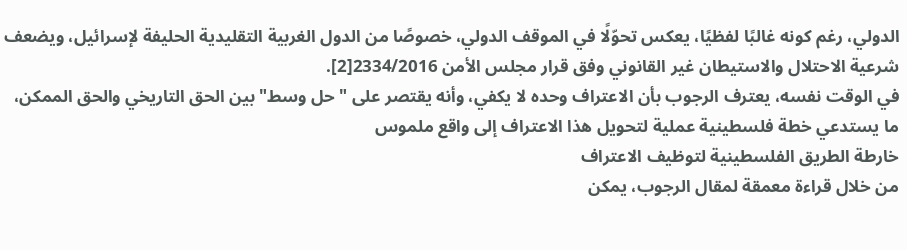الدولي، رغم كونه غالبًا لفظيًا، يعكس تحوّلًا في الموقف الدولي، خصوصًا من الدول الغربية التقليدية الحليفة لإسرائيل، ويضعف شرعية الاحتلال والاستيطان غير القانوني وفق قرار مجلس الأمن 2334/2016[2].
في الوقت نفسه، يعترف الرجوب بأن الاعتراف وحده لا يكفي، وأنه يقتصر على "حل وسط" بين الحق التاريخي والحق الممكن، ما يستدعي خطة فلسطينية عملية لتحويل هذا الاعتراف إلى واقع ملموس
خارطة الطريق الفلسطينية لتوظيف الاعتراف
من خلال قراءة معمقة لمقال الرجوب، يمكن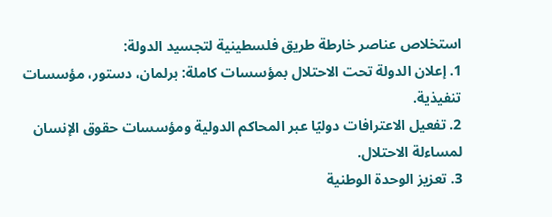استخلاص عناصر خارطة طريق فلسطينية لتجسيد الدولة:
1. إعلان الدولة تحت الاحتلال بمؤسسات كاملة: برلمان، دستور، مؤسسات تنفيذية.
2. تفعيل الاعترافات دوليًا عبر المحاكم الدولية ومؤسسات حقوق الإنسان لمساءلة الاحتلال.
3. تعزيز الوحدة الوطنية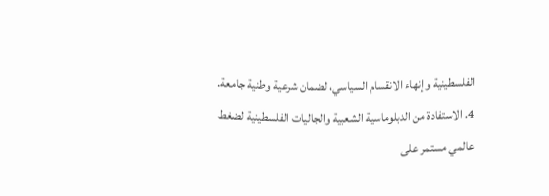الفلسطينية وإنهاء الانقسام السياسي، لضمان شرعية وطنية جامعة.
4. الاستفادة من الدبلوماسية الشعبية والجاليات الفلسطينية لضغط عالمي مستمر على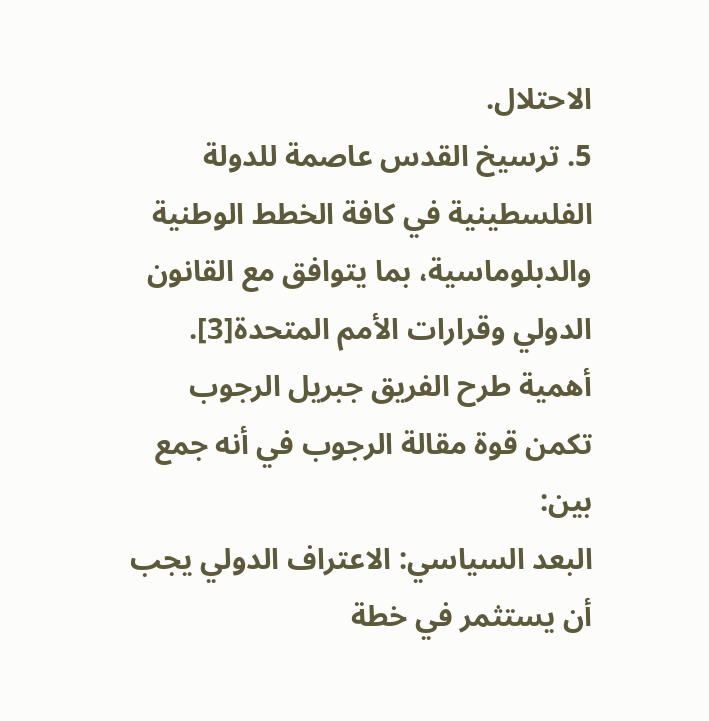الاحتلال.
5. ترسيخ القدس عاصمة للدولة الفلسطينية في كافة الخطط الوطنية والدبلوماسية، بما يتوافق مع القانون الدولي وقرارات الأمم المتحدة[3].
أهمية طرح الفريق جبريل الرجوب
تكمن قوة مقالة الرجوب في أنه جمع بين:
البعد السياسي: الاعتراف الدولي يجب أن يستثمر في خطة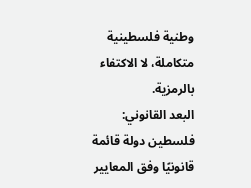وطنية فلسطينية متكاملة، لا الاكتفاء بالرمزية.
البعد القانوني: فلسطين دولة قائمة قانونيًا وفق المعايير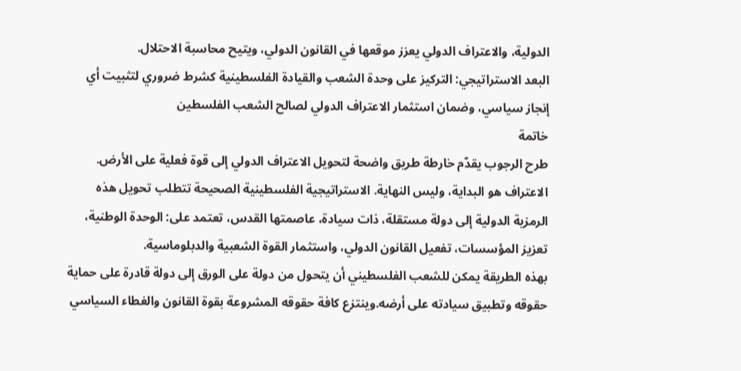الدولية، والاعتراف الدولي يعزز موقعها في القانون الدولي، ويتيح محاسبة الاحتلال.
البعد الاستراتيجي: التركيز على وحدة الشعب والقيادة الفلسطينية كشرط ضروري لتثبيت أي إنجاز سياسي، وضمان استثمار الاعتراف الدولي لصالح الشعب الفلسطين
خاتمة
طرح الرجوب يقدّم خارطة طريق واضحة لتحويل الاعتراف الدولي إلى قوة فعلية على الأرض. الاعتراف هو البداية، وليس النهاية. الاستراتيجية الفلسطينية الصحيحة تتطلب تحويل هذه الرمزية الدولية إلى دولة مستقلة، ذات سيادة، عاصمتها القدس، تعتمد على: الوحدة الوطنية، تعزيز المؤسسات، تفعيل القانون الدولي، واستثمار القوة الشعبية والدبلوماسية.
بهذه الطريقة يمكن للشعب الفلسطيني أن يتحول من دولة على الورق إلى دولة قادرة على حماية حقوقه وتطبيق سيادته على أرضه.وينتزع كافة حقوقه المشروعة بقوة القانون والغطاء السياسي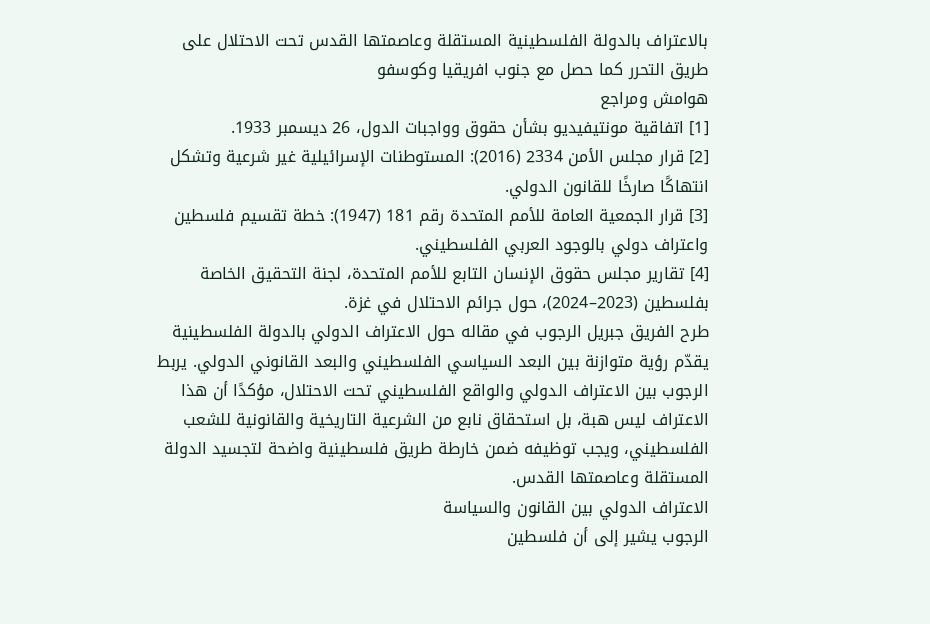بالاعتراف بالدولة الفلسطينية المستقلة وعاصمتها القدس تحت الاحتلال على طريق التحرر كما حصل مع جنوب افريقيا وكوسفو
هوامش ومراجع
[1] اتفاقية مونتيفيديو بشأن حقوق وواجبات الدول، 26 ديسمبر 1933.
[2] قرار مجلس الأمن 2334 (2016): المستوطنات الإسرائيلية غير شرعية وتشكل انتهاكًا صارخًا للقانون الدولي.
[3] قرار الجمعية العامة للأمم المتحدة رقم 181 (1947): خطة تقسيم فلسطين واعتراف دولي بالوجود العربي الفلسطيني.
[4] تقارير مجلس حقوق الإنسان التابع للأمم المتحدة، لجنة التحقيق الخاصة بفلسطين (2023–2024)، حول جرائم الاحتلال في غزة.
طرح الفريق جبريل الرجوب في مقاله حول الاعتراف الدولي بالدولة الفلسطينية يقدّم رؤية متوازنة بين البعد السياسي الفلسطيني والبعد القانوني الدولي. يربط الرجوب بين الاعتراف الدولي والواقع الفلسطيني تحت الاحتلال، مؤكدًا أن هذا الاعتراف ليس هبة، بل استحقاق نابع من الشرعية التاريخية والقانونية للشعب الفلسطيني، ويجب توظيفه ضمن خارطة طريق فلسطينية واضحة لتجسيد الدولة المستقلة وعاصمتها القدس.
الاعتراف الدولي بين القانون والسياسة
الرجوب يشير إلى أن فلسطين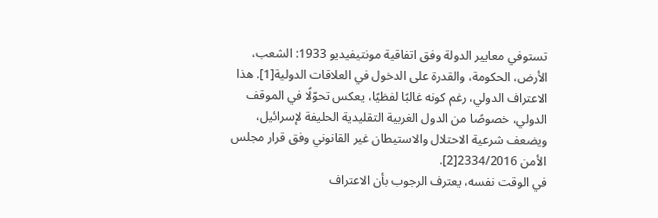تستوفي معايير الدولة وفق اتفاقية مونتيفيديو 1933: الشعب، الأرض، الحكومة، والقدرة على الدخول في العلاقات الدولية[1]. هذا الاعتراف الدولي، رغم كونه غالبًا لفظيًا، يعكس تحوّلًا في الموقف الدولي، خصوصًا من الدول الغربية التقليدية الحليفة لإسرائيل، ويضعف شرعية الاحتلال والاستيطان غير القانوني وفق قرار مجلس الأمن 2334/2016[2].
في الوقت نفسه، يعترف الرجوب بأن الاعتراف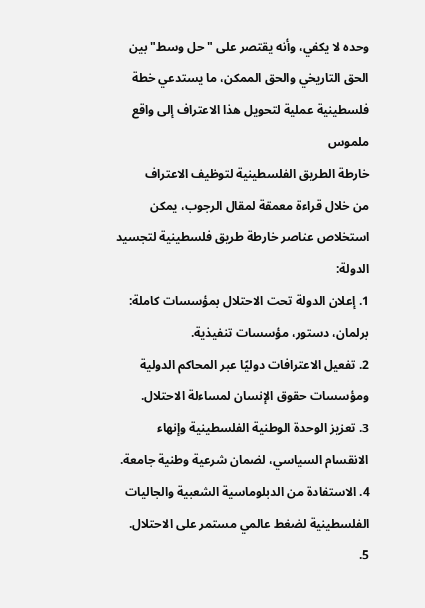وحده لا يكفي، وأنه يقتصر على "حل وسط" بين الحق التاريخي والحق الممكن، ما يستدعي خطة فلسطينية عملية لتحويل هذا الاعتراف إلى واقع ملموس
خارطة الطريق الفلسطينية لتوظيف الاعتراف
من خلال قراءة معمقة لمقال الرجوب، يمكن استخلاص عناصر خارطة طريق فلسطينية لتجسيد الدولة:
1. إعلان الدولة تحت الاحتلال بمؤسسات كاملة: برلمان، دستور، مؤسسات تنفيذية.
2. تفعيل الاعترافات دوليًا عبر المحاكم الدولية ومؤسسات حقوق الإنسان لمساءلة الاحتلال.
3. تعزيز الوحدة الوطنية الفلسطينية وإنهاء الانقسام السياسي، لضمان شرعية وطنية جامعة.
4. الاستفادة من الدبلوماسية الشعبية والجاليات الفلسطينية لضغط عالمي مستمر على الاحتلال.
5.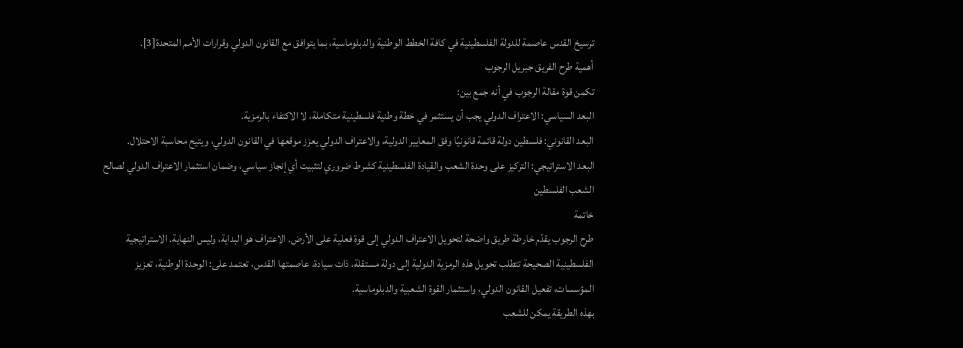ترسيخ القدس عاصمة للدولة الفلسطينية في كافة الخطط الوطنية والدبلوماسية، بما يتوافق مع القانون الدولي وقرارات الأمم المتحدة[3].
أهمية طرح الفريق جبريل الرجوب
تكمن قوة مقالة الرجوب في أنه جمع بين:
البعد السياسي: الاعتراف الدولي يجب أن يستثمر في خطة وطنية فلسطينية متكاملة، لا الاكتفاء بالرمزية.
البعد القانوني: فلسطين دولة قائمة قانونيًا وفق المعايير الدولية، والاعتراف الدولي يعزز موقعها في القانون الدولي، ويتيح محاسبة الاحتلال.
البعد الاستراتيجي: التركيز على وحدة الشعب والقيادة الفلسطينية كشرط ضروري لتثبيت أي إنجاز سياسي، وضمان استثمار الاعتراف الدولي لصالح الشعب الفلسطين
خاتمة
طرح الرجوب يقدّم خارطة طريق واضحة لتحويل الاعتراف الدولي إلى قوة فعلية على الأرض. الاعتراف هو البداية، وليس النهاية. الاستراتيجية الفلسطينية الصحيحة تتطلب تحويل هذه الرمزية الدولية إلى دولة مستقلة، ذات سيادة، عاصمتها القدس، تعتمد على: الوحدة الوطنية، تعزيز المؤسسات، تفعيل القانون الدولي، واستثمار القوة الشعبية والدبلوماسية.
بهذه الطريقة يمكن للشعب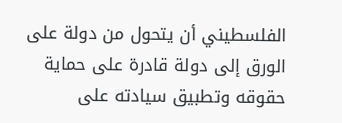الفلسطيني أن يتحول من دولة على الورق إلى دولة قادرة على حماية حقوقه وتطبيق سيادته على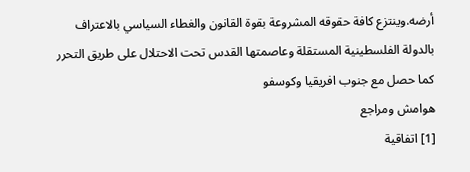أرضه.وينتزع كافة حقوقه المشروعة بقوة القانون والغطاء السياسي بالاعتراف بالدولة الفلسطينية المستقلة وعاصمتها القدس تحت الاحتلال على طريق التحرر كما حصل مع جنوب افريقيا وكوسفو
هوامش ومراجع
[1] اتفاقية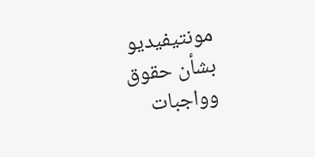مونتيفيديو بشأن حقوق وواجبات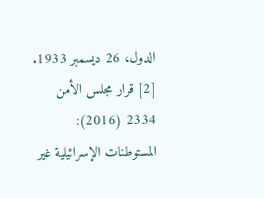الدول، 26 ديسمبر 1933.
[2] قرار مجلس الأمن 2334 (2016): المستوطنات الإسرائيلية غير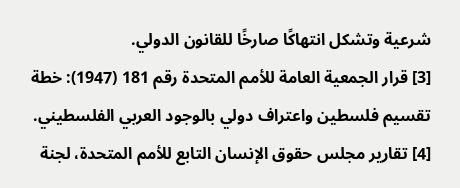شرعية وتشكل انتهاكًا صارخًا للقانون الدولي.
[3] قرار الجمعية العامة للأمم المتحدة رقم 181 (1947): خطة تقسيم فلسطين واعتراف دولي بالوجود العربي الفلسطيني.
[4] تقارير مجلس حقوق الإنسان التابع للأمم المتحدة، لجنة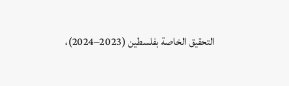التحقيق الخاصة بفلسطين (2023–2024)،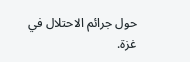حول جرائم الاحتلال في غزة.